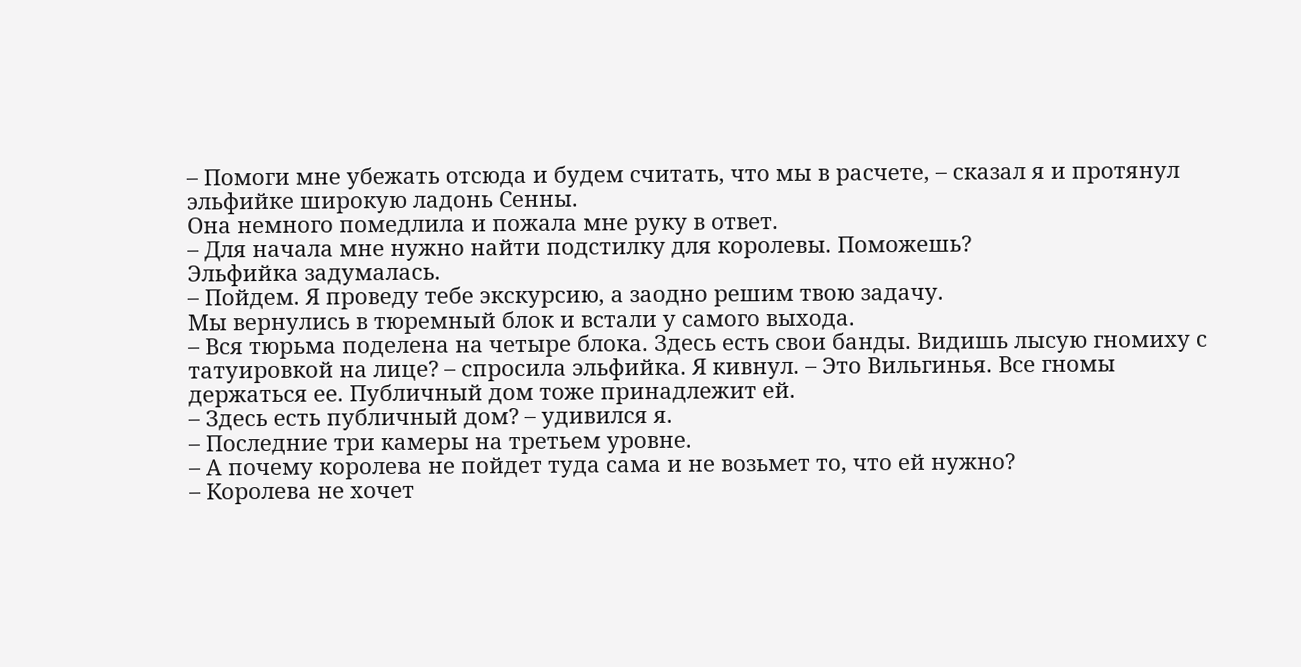– Помоги мне убежать отсюда и будем считать, что мы в расчете, – сказал я и протянул эльфийке широкую ладонь Сенны.
Она немного помедлила и пожала мне руку в ответ.
– Для начала мне нужно найти подстилку для королевы. Поможешь?
Эльфийка задумалась.
– Пойдем. Я проведу тебе экскурсию, а заодно решим твою задачу.
Мы вернулись в тюремный блок и встали у самого выхода.
– Вся тюрьма поделена на четыре блока. Здесь есть свои банды. Видишь лысую гномиху с татуировкой на лице? – спросила эльфийка. Я кивнул. – Это Вильгинья. Все гномы держаться ее. Публичный дом тоже принадлежит ей.
– Здесь есть публичный дом? – удивился я.
– Последние три камеры на третьем уровне.
– А почему королева не пойдет туда сама и не возьмет то, что ей нужно?
– Королева не хочет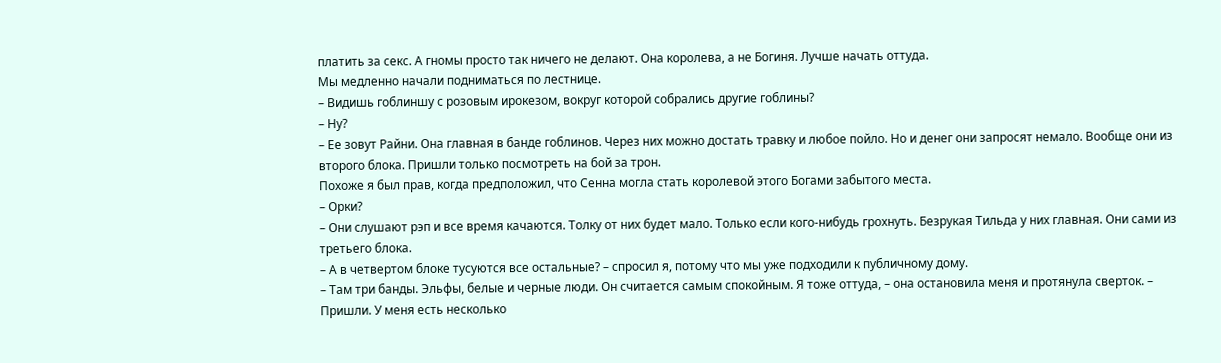платить за секс. А гномы просто так ничего не делают. Она королева, а не Богиня. Лучше начать оттуда.
Мы медленно начали подниматься по лестнице.
– Видишь гоблиншу с розовым ирокезом, вокруг которой собрались другие гоблины?
– Ну?
– Ее зовут Райни. Она главная в банде гоблинов. Через них можно достать травку и любое пойло. Но и денег они запросят немало. Вообще они из второго блока. Пришли только посмотреть на бой за трон.
Похоже я был прав, когда предположил, что Сенна могла стать королевой этого Богами забытого места.
– Орки?
– Они слушают рэп и все время качаются. Толку от них будет мало. Только если кого-нибудь грохнуть. Безрукая Тильда у них главная. Они сами из третьего блока.
– А в четвертом блоке тусуются все остальные? – спросил я, потому что мы уже подходили к публичному дому.
– Там три банды. Эльфы, белые и черные люди. Он считается самым спокойным. Я тоже оттуда, – она остановила меня и протянула сверток. – Пришли. У меня есть несколько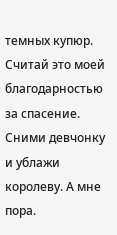темных купюр. Считай это моей благодарностью за спасение. Сними девчонку и ублажи королеву. А мне пора.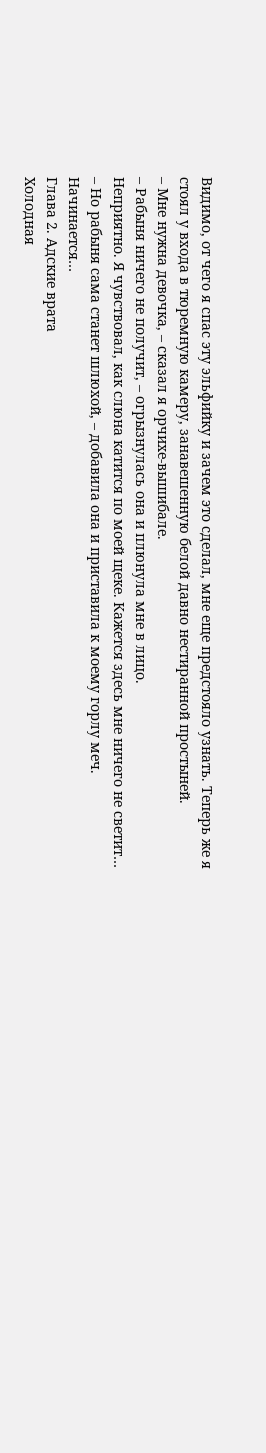Видимо, от чего я спас эту эльфийку и зачем это сделал, мне еще предстояло узнать. Теперь же я стоял у входа в тюремную камеру, занавешенную белой давно нестиранной простыней.
– Мне нужна девочка, – сказал я орчихе-вышибале.
– Рабыня ничего не получит, – огрызнулась она и плюнула мне в лицо.
Неприятно. Я чувствовал, как слюна катится по моей щеке. Кажется здесь мне ничего не светит…
– Но рабыня сама станет шлюхой, – добавила она и приставила к моему горлу меч.
Начинается…
Глава 2. Адские врата
Холодная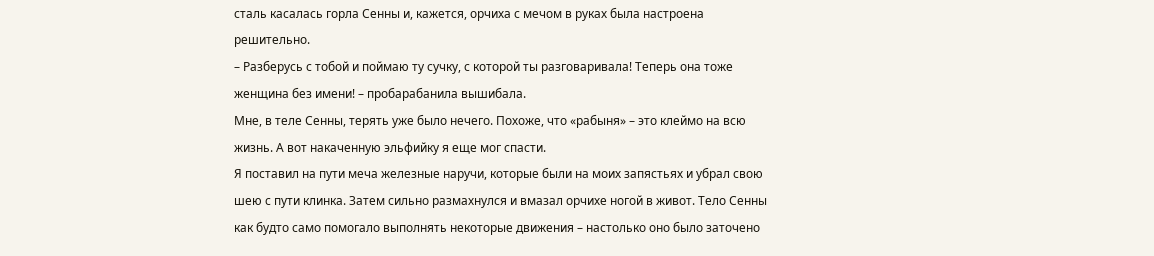сталь касалась горла Сенны и, кажется, орчиха с мечом в руках была настроена решительно.
– Разберусь с тобой и поймаю ту сучку, с которой ты разговаривала! Теперь она тоже женщина без имени! – пробарабанила вышибала.
Мне, в теле Сенны, терять уже было нечего. Похоже, что «рабыня» – это клеймо на всю жизнь. А вот накаченную эльфийку я еще мог спасти.
Я поставил на пути меча железные наручи, которые были на моих запястьях и убрал свою шею с пути клинка. Затем сильно размахнулся и вмазал орчихе ногой в живот. Тело Сенны как будто само помогало выполнять некоторые движения – настолько оно было заточено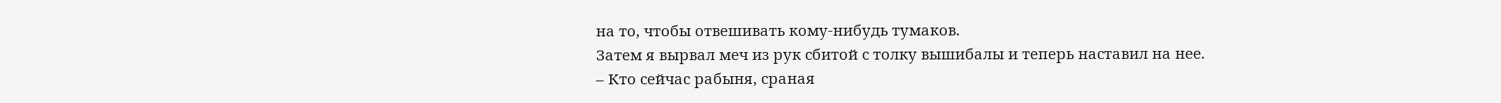на то, чтобы отвешивать кому-нибудь тумаков.
Затем я вырвал меч из рук сбитой с толку вышибалы и теперь наставил на нее.
– Кто сейчас рабыня, сраная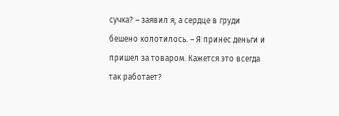сучка? – заявил я, а сердце в груди бешено колотилось. – Я принес деньги и пришел за товаром. Кажется это всегда так работает?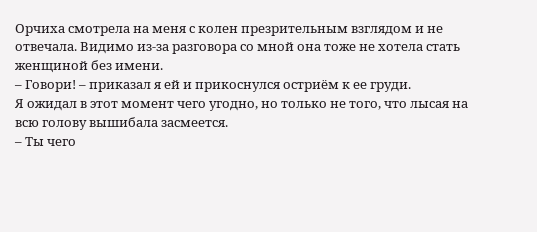Орчиха смотрела на меня с колен презрительным взглядом и не отвечала. Видимо из-за разговора со мной она тоже не хотела стать женщиной без имени.
– Говори! – приказал я ей и прикоснулся остриём к ее груди.
Я ожидал в этот момент чего угодно, но только не того, что лысая на всю голову вышибала засмеется.
– Ты чего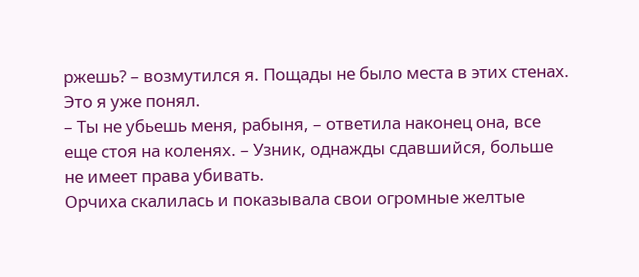ржешь? – возмутился я. Пощады не было места в этих стенах. Это я уже понял.
– Ты не убьешь меня, рабыня, – ответила наконец она, все еще стоя на коленях. – Узник, однажды сдавшийся, больше не имеет права убивать.
Орчиха скалилась и показывала свои огромные желтые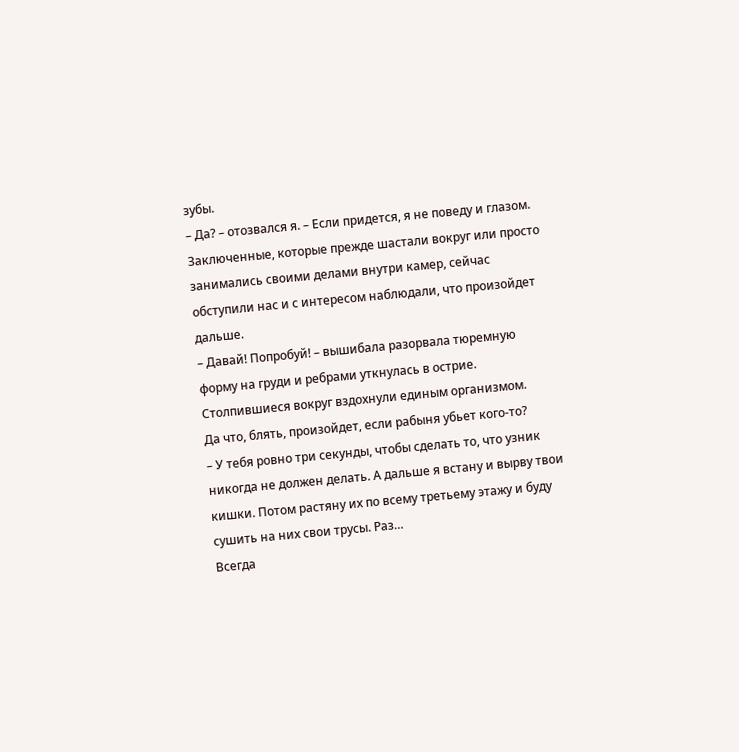зубы.
– Да? – отозвался я. – Если придется, я не поведу и глазом.
Заключенные, которые прежде шастали вокруг или просто занимались своими делами внутри камер, сейчас обступили нас и с интересом наблюдали, что произойдет дальше.
– Давай! Попробуй! – вышибала разорвала тюремную форму на груди и ребрами уткнулась в острие.
Столпившиеся вокруг вздохнули единым организмом.
Да что, блять, произойдет, если рабыня убьет кого-то?
– У тебя ровно три секунды, чтобы сделать то, что узник никогда не должен делать. А дальше я встану и вырву твои кишки. Потом растяну их по всему третьему этажу и буду сушить на них свои трусы. Раз…
Всегда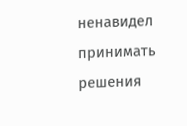ненавидел принимать решения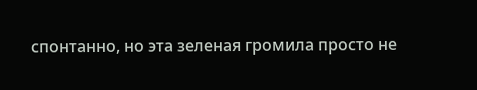спонтанно, но эта зеленая громила просто не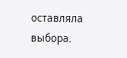оставляла выбора.